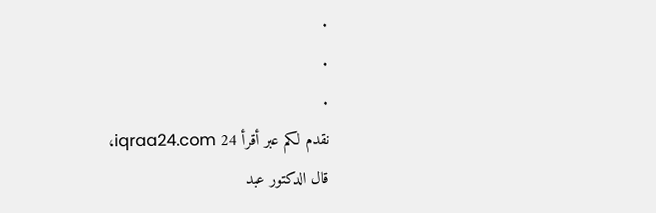.
.
.
نقدم لكم عبر أقرأ 24 iqraa24.com،
قال الدكتور عبد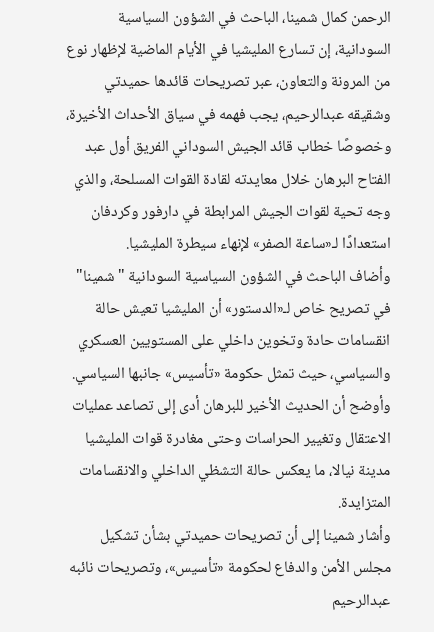الرحمن كمال شمينا، الباحث في الشؤون السياسية السودانية، إن تسارع المليشيا في الأيام الماضية لإظهار نوع من المرونة والتعاون، عبر تصريحات قائدها حميدتي وشقيقه عبدالرحيم، يجب فهمه في سياق الأحداث الأخيرة، وخصوصًا خطاب قائد الجيش السوداني الفريق أول عبد الفتاح البرهان خلال معايدته لقادة القوات المسلحة، والذي وجه تحية لقوات الجيش المرابطة في دارفور وكردفان استعدادًا لـ«ساعة الصفر» لإنهاء سيطرة المليشيا.
وأضاف الباحث في الشؤون السياسية السودانية "شمينا" في تصريح خاص لـ«الدستور» أن المليشيا تعيش حالة انقسامات حادة وتخوين داخلي على المستويين العسكري والسياسي، حيث تمثل حكومة «تأسيس» جانبها السياسي. وأوضح أن الحديث الأخير للبرهان أدى إلى تصاعد عمليات الاعتقال وتغيير الحراسات وحتى مغادرة قوات المليشيا مدينة نيالا، ما يعكس حالة التشظي الداخلي والانقسامات المتزايدة.
وأشار شمينا إلى أن تصريحات حميدتي بشأن تشكيل مجلس الأمن والدفاع لحكومة «تأسيس»، وتصريحات نائبه عبدالرحيم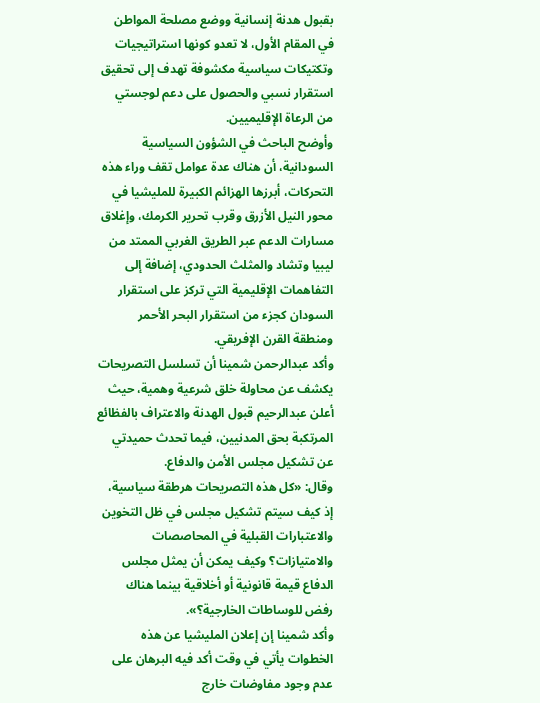بقبول هدنة إنسانية ووضع مصلحة المواطن في المقام الأول، لا تعدو كونها استراتيجيات وتكتيكات سياسية مكشوفة تهدف إلى تحقيق استقرار نسبي والحصول على دعم لوجستي من الرعاة الإقليميين.
وأوضح الباحث في الشؤون السياسية السودانية، أن هناك عدة عوامل تقف وراء هذه التحركات، أبرزها الهزائم الكبيرة للمليشيا في محور النيل الأزرق وقرب تحرير الكرمك، وإغلاق مسارات الدعم عبر الطريق الغربي الممتد من ليبيا وتشاد والمثلث الحدودي، إضافة إلى التفاهمات الإقليمية التي تركز على استقرار السودان كجزء من استقرار البحر الأحمر ومنطقة القرن الإفريقي.
وأكد عبدالرحمن شمينا أن تسلسل التصريحات يكشف عن محاولة خلق شرعية وهمية، حيث أعلن عبدالرحيم قبول الهدنة والاعتراف بالفظائع المرتكبة بحق المدنيين، فيما تحدث حميدتي عن تشكيل مجلس الأمن والدفاع.
وقال: «كل هذه التصريحات هرطقة سياسية، إذ كيف سيتم تشكيل مجلس في ظل التخوين والاعتبارات القبلية في المحاصصات والامتيازات؟ وكيف يمكن أن يمثل مجلس الدفاع قيمة قانونية أو أخلاقية بينما هناك رفض للوساطات الخارجية؟».
وأكد شمينا إن إعلان المليشيا عن هذه الخطوات يأتي في وقت أكد فيه البرهان على عدم وجود مفاوضات خارج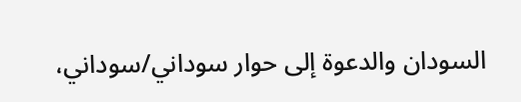السودان والدعوة إلى حوار سوداني/سوداني،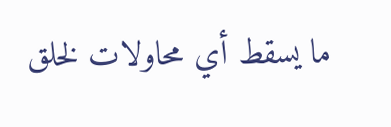ما يسقط أي محاولات لخلق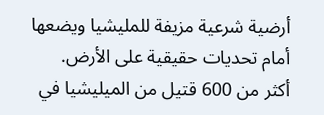أرضية شرعية مزيفة للمليشيا ويضعها أمام تحديات حقيقية على الأرض.
أكثر من 600 قتيل من الميليشيا في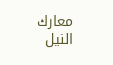معارك النيل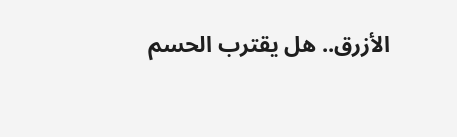الأزرق.. هل يقترب الحسم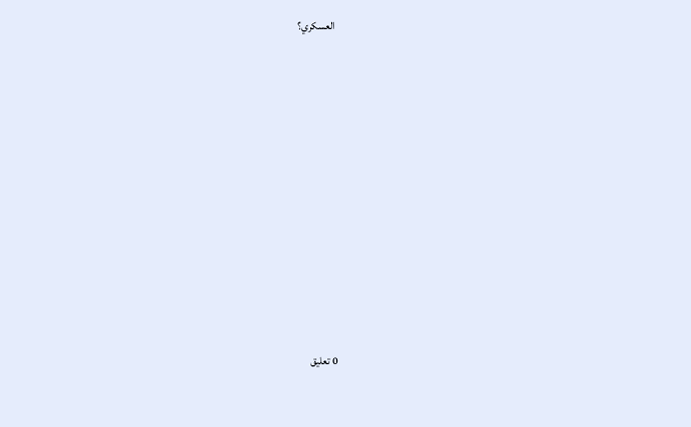العسكري؟














0 تعليق